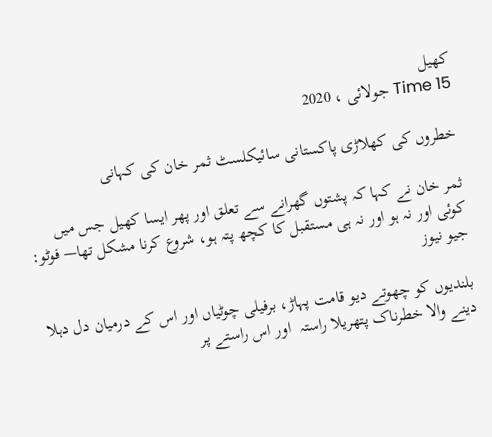کھیل
Time 15 جولائی ، 2020

خطروں کی کھلاڑی پاکستانی سائیکلسٹ ثمر خان کی کہانی

ثمر خان نے کہا کہ پشتوں گھرانے سے تعلق اور پھر ایسا کھیل جس میں کوئی اور نہ ہو اور نہ ہی مستقبل کا کچھ پتہ ہو، شروع کرنا مشکل تھا— فوٹو: جیو نیوز

بلندیوں کو چھوتے دیو قامت پہاڑ، برفیلی چوٹیاں اور اس کے درمیان دل دہلا دینے والا خطرناک پتھریلا راستہ  اور اس راستے پر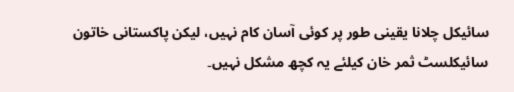سائیکل چلانا یقینی طور پر کوئی آسان کام نہیں، لیکن پاکستانی خاتون سائیکلسٹ ثمر خان کیلئے یہ کچھ مشکل نہیں۔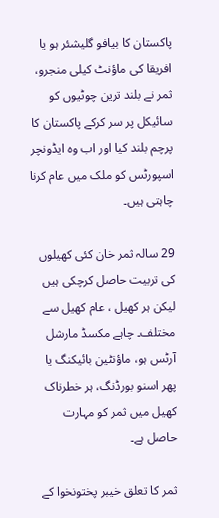پاکستان کا بیافو گلیشئر ہو یا افریقا کی ماؤنٹ کیلی منجرو، ثمر نے بلند ترین چوٹیوں کو سائیکل پر سر کرکے پاکستان کا پرچم بلند کیا اور اب وہ ایڈونچر اسپورٹس کو ملک میں عام کرنا چاہتی ہیں۔

29 سالہ ثمر خان کئی کھیلوں کی تربیت حاصل کرچکی ہیں لیکن ہر کھیل ، عام کھیل سے مختلف۔ چاہے مکسڈ مارشل آرٹس ہو، ماؤنٹین بائیکنگ یا پھر اسنو بورڈنگ، ہر خطرناک کھیل میں ثمر کو مہارت حاصل ہے۔

ثمر کا تعلق خیبر پختونخوا کے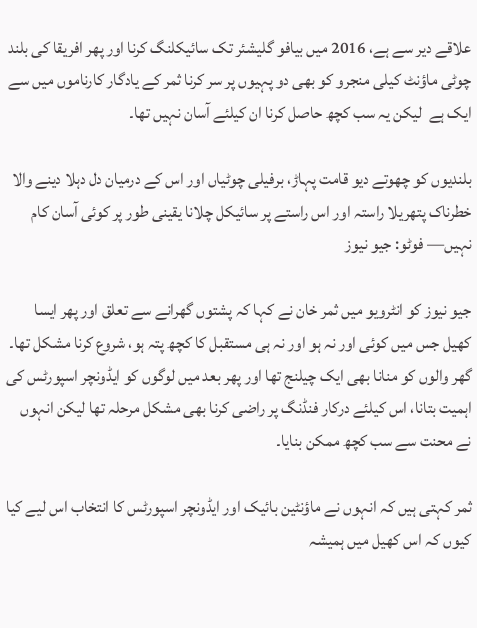علاقے دیر سے ہے، 2016 میں بیافو گلیشئر تک سائیکلنگ کرنا اور پھر افریقا کی بلند چوٹی ماؤنٹ کیلی منجرو کو بھی دو پہیوں پر سر کرنا ثمر کے یادگار کارناموں میں سے ایک ہے  لیکن یہ سب کچھ حاصل کرنا ان کیلئے آسان نہیں تھا۔

بلندیوں کو چھوتے دیو قامت پہاڑ، برفیلی چوٹیاں اور اس کے درمیان دل دہلا دینے والا خطرناک پتھریلا راستہ اور اس راستے پر سائیکل چلانا یقینی طور پر کوئی آسان کام نہیں— فوٹو: جیو نیوز

جیو نیوز کو انٹرویو میں ثمر خان نے کہا کہ پشتوں گھرانے سے تعلق اور پھر ایسا کھیل جس میں کوئی اور نہ ہو اور نہ ہی مستقبل کا کچھ پتہ ہو، شروع کرنا مشکل تھا۔ گھر والوں کو منانا بھی ایک چیلنج تھا اور پھر بعد میں لوگوں کو ایڈونچر اسپورٹس کی اہمیت بتانا، اس کیلئے درکار فنڈنگ پر راضی کرنا بھی مشکل مرحلہ تھا لیکن انہوں نے محنت سے سب کچھ ممکن بنایا۔

ثمر کہتی ہیں کہ انہوں نے ماؤنٹین بائیک اور ایڈونچر اسپورٹس کا انتخاب اس لیے کیا کیوں کہ اس کھیل میں ہمیشہ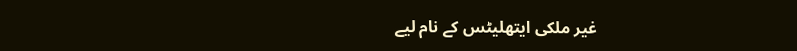غیر ملکی ایتھلیٹس کے نام لیے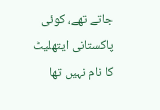جاتے تھے، کوئی پاکستانی ایتھلیٹ کا نام نہیں تھا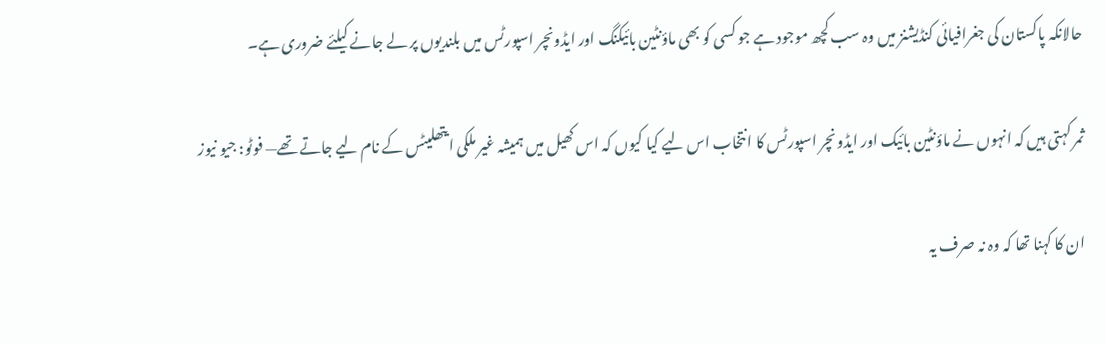حالانکہ پاکستان کی جغرافیائی کنڈیشنز میں وہ سب کچھ موجود ہے جو کسی کو بھی ماؤنٹین بائیکنگ اور ایڈونچر اسپورٹس میں بلندیوں پر لے جانے کیلئے ضروری ہے۔

ثمر کہتی ہیں کہ انہوں نے ماؤنٹین بائیک اور ایڈونچر اسپورٹس کا انتخاب اس لیے کیا کیوں کہ اس کھیل میں ہمیشہ غیر ملکی ایتھلیٹس کے نام لیے جاتے تھے— فوٹو: جیو نیوز

ان کا کہنا تھا کہ وہ نہ صرف یہ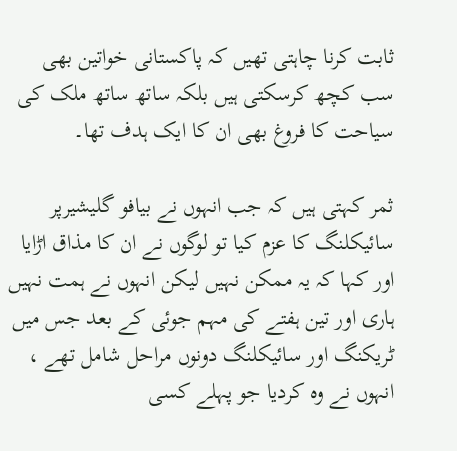ثابت کرنا چاہتی تھیں کہ پاکستانی خواتین بھی سب کچھ کرسکتی ہیں بلکہ ساتھ ساتھ ملک کی سیاحت کا فروغ بھی ان کا ایک ہدف تھا۔

ثمر کہتی ہیں کہ جب انہوں نے بیافو گلیشیرپر سائیکلنگ کا عزم کیا تو لوگوں نے ان کا مذاق اڑایا اور کہا کہ یہ ممکن نہیں لیکن انہوں نے ہمت نہیں ہاری اور تین ہفتے کی مہم جوئی کے بعد جس میں ٹریکنگ اور سائیکلنگ دونوں مراحل شامل تھے ، انہوں نے وہ کردیا جو پہلے کسی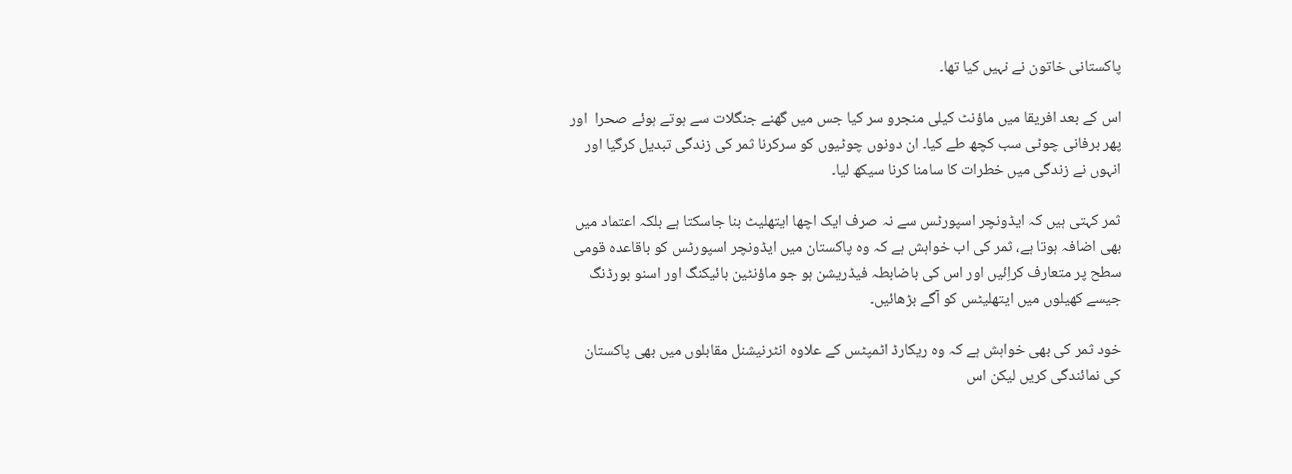پاکستانی خاتون نے نہیں کیا تھا۔

اس کے بعد افریقا میں ماؤنٹ کیلی منجرو سر کیا جس میں گھنے جنگلات سے ہوتے ہوئے صحرا  اور پھر برفانی چوٹی سب کچھ طے کیا۔ ان دونوں چوٹیوں کو سرکرنا ثمر کی زندگی تبدیل کرگیا اور انہوں نے زندگی میں خطرات کا سامنا کرنا سیکھ لیا۔

ثمر کہتی ہیں کہ ایڈونچر اسپورٹس سے نہ صرف ایک اچھا ایتھلیٹ بنا جاسکتا ہے بلکہ اعتماد میں بھی اضافہ ہوتا ہے، ثمر کی اب خواہش ہے کہ وہ پاکستان میں ایڈونچر اسپورٹس کو باقاعدہ قومی سطح پر متعارف کراِئیں اور اس کی باضابطہ فیڈریشن ہو جو ماؤنٹین بائیکنگ اور اسنو بورڈنگ جیسے کھیلوں میں ایتھلیٹس کو آگے بڑھائیں۔

خود ثمر کی بھی خواہش ہے کہ وہ ریکارڈ اٹمپٹس کے علاوہ انٹرنیشنل مقابلوں میں بھی پاکستان کی نمائندگی کریں لیکن اس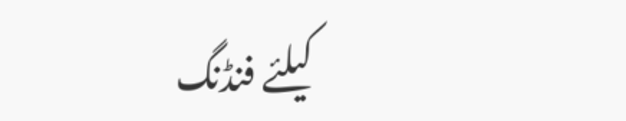کیلئے فنڈنگ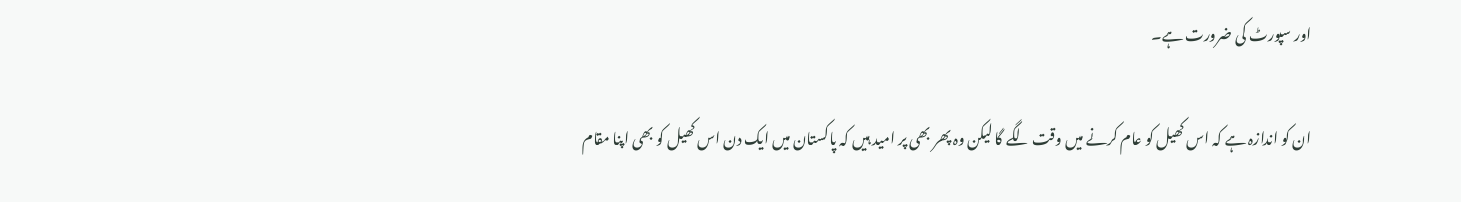اور سپورٹ کی ضرورت ہے۔

ان کو اندازہ ہے کہ اس کھیل کو عام کرنے میں وقت لگے گا لیکن وہ پھر بھی پر امید ہیں کہ پاکستان میں ایک دن اس کھیل کو بھی اپنا مقام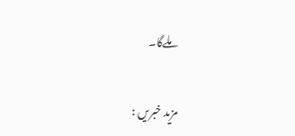ملےگا۔

مزید خبریں :